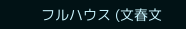フルハウス (文春文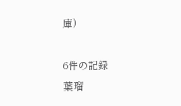庫)

6件の記録
葉瑠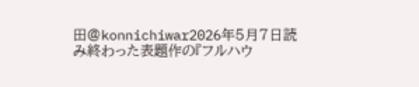田@konnichiwar2026年5月7日読み終わった表題作の『フルハウ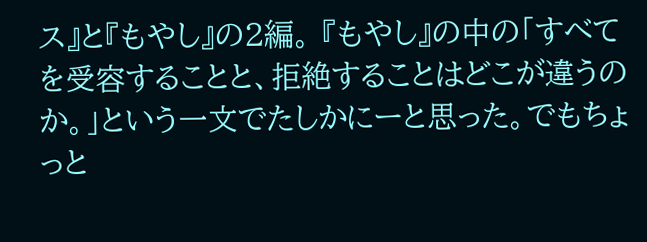ス』と『もやし』の2編。 『もやし』の中の「すべてを受容することと、拒絶することはどこが違うのか。」という一文でたしかにーと思った。でもちょっと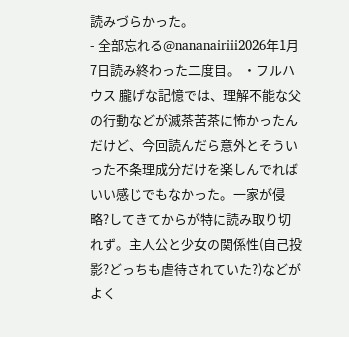読みづらかった。
- 全部忘れる@nananairiii2026年1月7日読み終わった二度目。 ・フルハウス 朧げな記憶では、理解不能な父の行動などが滅茶苦茶に怖かったんだけど、今回読んだら意外とそういった不条理成分だけを楽しんでればいい感じでもなかった。一家が侵略?してきてからが特に読み取り切れず。主人公と少女の関係性(自己投影?どっちも虐待されていた?)などがよく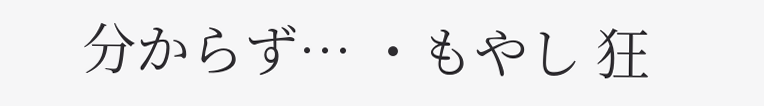分からず… ・もやし 狂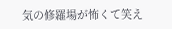気の修羅場が怖くて笑え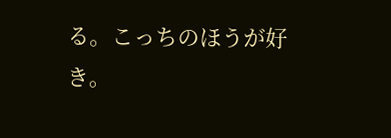る。こっちのほうが好き。